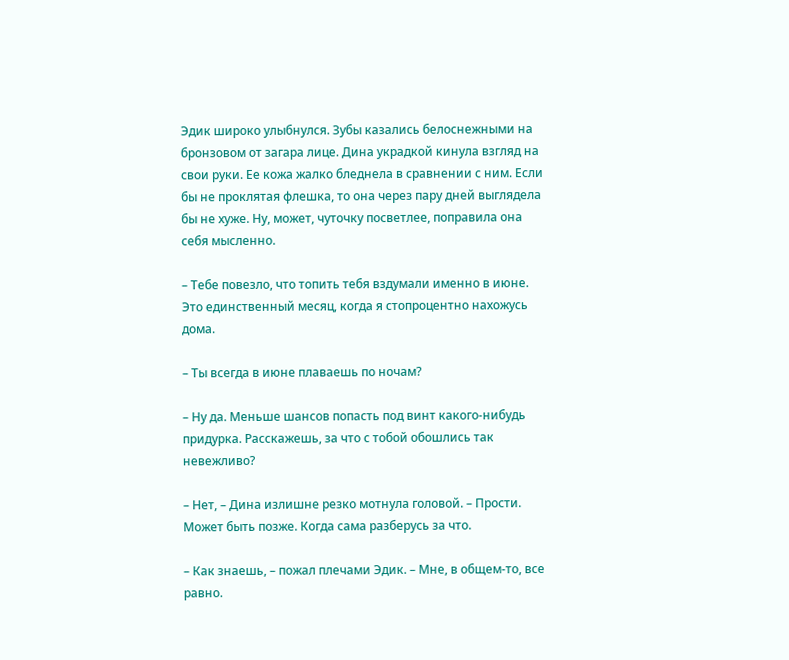Эдик широко улыбнулся. Зубы казались белоснежными на бронзовом от загара лице. Дина украдкой кинула взгляд на свои руки. Ее кожа жалко бледнела в сравнении с ним. Если бы не проклятая флешка, то она через пару дней выглядела бы не хуже. Ну, может, чуточку посветлее, поправила она себя мысленно.

– Тебе повезло, что топить тебя вздумали именно в июне. Это единственный месяц, когда я стопроцентно нахожусь дома.

– Ты всегда в июне плаваешь по ночам?

– Ну да. Меньше шансов попасть под винт какого-нибудь придурка. Расскажешь, за что с тобой обошлись так невежливо?

– Нет, – Дина излишне резко мотнула головой. – Прости. Может быть позже. Когда сама разберусь за что.

– Как знаешь, – пожал плечами Эдик. – Мне, в общем-то, все равно.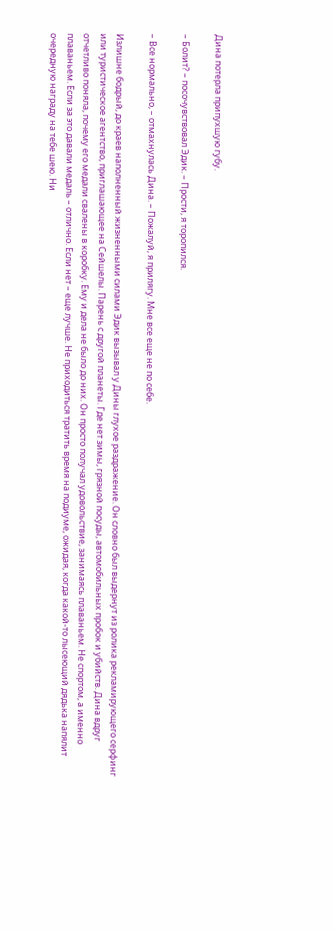Дина потерла припухшую губу.

– Болит? – посочувствовал Эдик. – Прости, я торопился.

– Все нормально, – отмахнулась Дина. – Пожалуй, я прилягу. Мне все еще не по себе.

Излишне бодрый, до краев наполненный жизненными силами Эдик вызывал у Дины глухое раздражение. Он словно был выдернут из ролика рекламирующего серфинг или туристическое агентство, приглашающее на Сейшелы. Парень с другой планеты. Где нет зимы, грязной посуды, автомобильных пробок и убийств. Дина вдруг отчетливо поняла, почему его медали свалены в коробку. Ему и дела не было до них. Он просто получал удовольствие, занимаясь плаваньем. Не спортом, а именно плаваньем. Если за это давали медаль – отлично. Если нет – еще лучше. Не приходиться тратить время на подиуме, ожидая, когда какой-то лысеющий дядька напялит очередную награду на тебе шею. Ни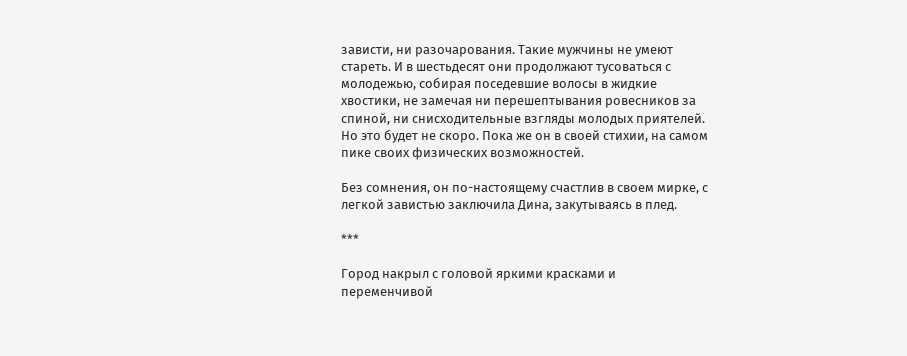зависти, ни разочарования. Такие мужчины не умеют стареть. И в шестьдесят они продолжают тусоваться с молодежью, собирая поседевшие волосы в жидкие хвостики, не замечая ни перешептывания ровесников за спиной, ни снисходительные взгляды молодых приятелей. Но это будет не скоро. Пока же он в своей стихии, на самом пике своих физических возможностей.

Без сомнения, он по-настоящему счастлив в своем мирке, с легкой завистью заключила Дина, закутываясь в плед.

***

Город накрыл с головой яркими красками и переменчивой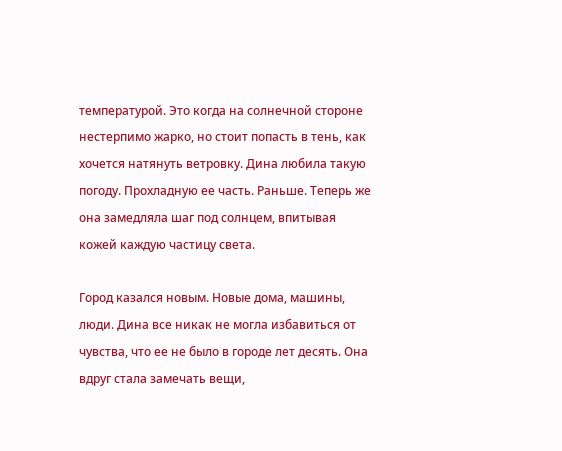температурой. Это когда на солнечной стороне нестерпимо жарко, но стоит попасть в тень, как хочется натянуть ветровку. Дина любила такую погоду. Прохладную ее часть. Раньше. Теперь же она замедляла шаг под солнцем, впитывая кожей каждую частицу света.

Город казался новым. Новые дома, машины, люди. Дина все никак не могла избавиться от чувства, что ее не было в городе лет десять. Она вдруг стала замечать вещи,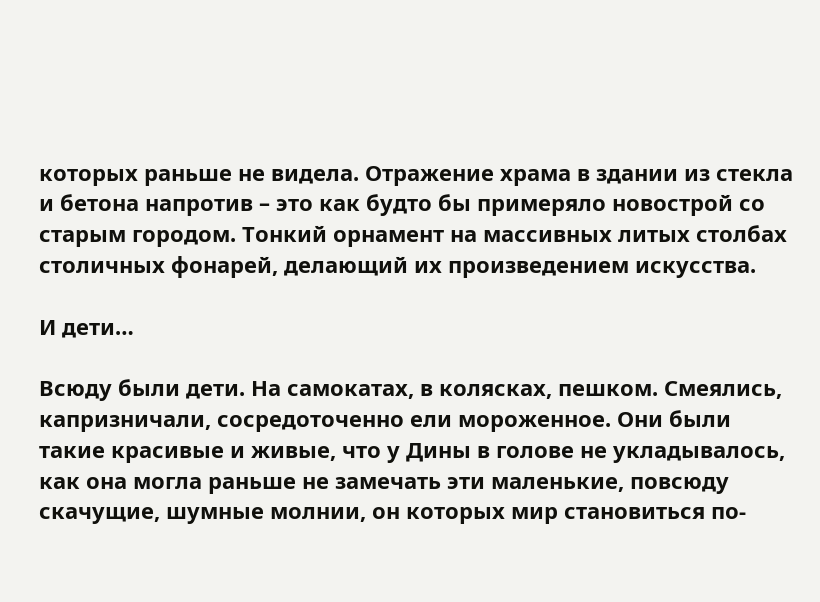которых раньше не видела. Отражение храма в здании из стекла и бетона напротив – это как будто бы примеряло новострой со старым городом. Тонкий орнамент на массивных литых столбах столичных фонарей, делающий их произведением искусства.

И дети…

Всюду были дети. На самокатах, в колясках, пешком. Смеялись, капризничали, сосредоточенно ели мороженное. Они были такие красивые и живые, что у Дины в голове не укладывалось, как она могла раньше не замечать эти маленькие, повсюду скачущие, шумные молнии, он которых мир становиться по-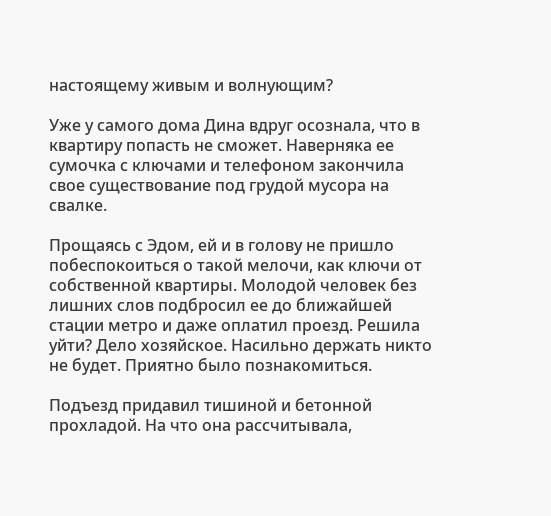настоящему живым и волнующим?

Уже у самого дома Дина вдруг осознала, что в квартиру попасть не сможет. Наверняка ее сумочка с ключами и телефоном закончила свое существование под грудой мусора на свалке.

Прощаясь с Эдом, ей и в голову не пришло побеспокоиться о такой мелочи, как ключи от собственной квартиры. Молодой человек без лишних слов подбросил ее до ближайшей стации метро и даже оплатил проезд. Решила уйти? Дело хозяйское. Насильно держать никто не будет. Приятно было познакомиться.

Подъезд придавил тишиной и бетонной прохладой. На что она рассчитывала,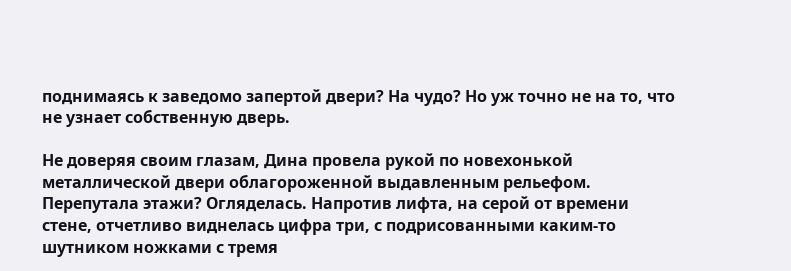поднимаясь к заведомо запертой двери? На чудо? Но уж точно не на то, что не узнает собственную дверь.

Не доверяя своим глазам, Дина провела рукой по новехонькой металлической двери облагороженной выдавленным рельефом. Перепутала этажи? Огляделась. Напротив лифта, на серой от времени стене, отчетливо виднелась цифра три, с подрисованными каким-то шутником ножками с тремя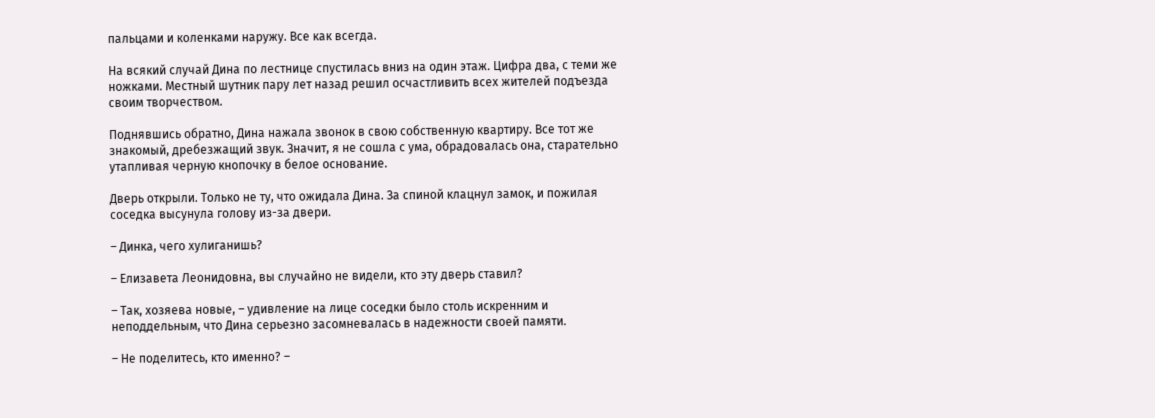пальцами и коленками наружу. Все как всегда.

На всякий случай Дина по лестнице спустилась вниз на один этаж. Цифра два, с теми же ножками. Местный шутник пару лет назад решил осчастливить всех жителей подъезда своим творчеством.

Поднявшись обратно, Дина нажала звонок в свою собственную квартиру. Все тот же знакомый, дребезжащий звук. Значит, я не сошла с ума, обрадовалась она, старательно утапливая черную кнопочку в белое основание.

Дверь открыли. Только не ту, что ожидала Дина. За спиной клацнул замок, и пожилая соседка высунула голову из-за двери.

– Динка, чего хулиганишь?

– Елизавета Леонидовна, вы случайно не видели, кто эту дверь ставил?

– Так, хозяева новые, – удивление на лице соседки было столь искренним и неподдельным, что Дина серьезно засомневалась в надежности своей памяти.

– Не поделитесь, кто именно? –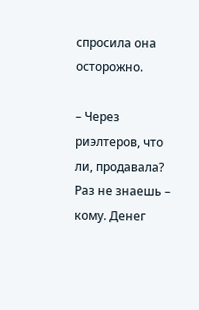спросила она осторожно.

– Через риэлтеров, что ли, продавала? Раз не знаешь – кому. Денег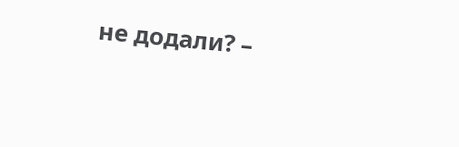не додали? –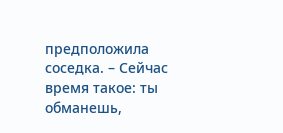предположила соседка. – Сейчас время такое: ты обманешь,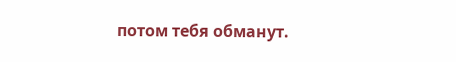потом тебя обманут.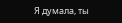Я думала, ты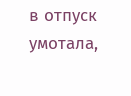в отпуск умотала,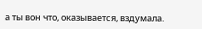а ты вон что, оказывается, вздумала.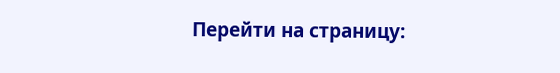Перейти на страницу: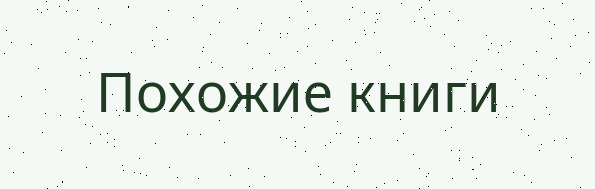Похожие книги